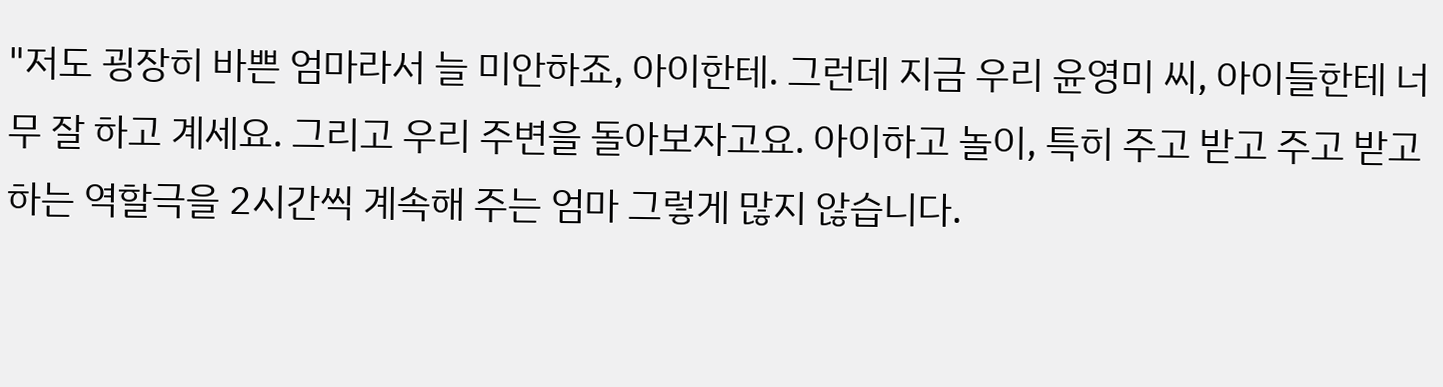"저도 굉장히 바쁜 엄마라서 늘 미안하죠, 아이한테. 그런데 지금 우리 윤영미 씨, 아이들한테 너무 잘 하고 계세요. 그리고 우리 주변을 돌아보자고요. 아이하고 놀이, 특히 주고 받고 주고 받고 하는 역할극을 2시간씩 계속해 주는 엄마 그렇게 많지 않습니다.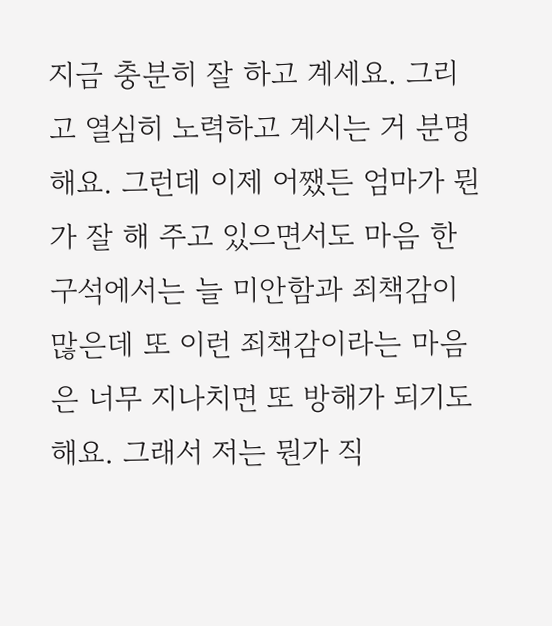지금 충분히 잘 하고 계세요. 그리고 열심히 노력하고 계시는 거 분명해요. 그런데 이제 어쨌든 엄마가 뭔가 잘 해 주고 있으면서도 마음 한구석에서는 늘 미안함과 죄책감이 많은데 또 이런 죄책감이라는 마음은 너무 지나치면 또 방해가 되기도 해요. 그래서 저는 뭔가 직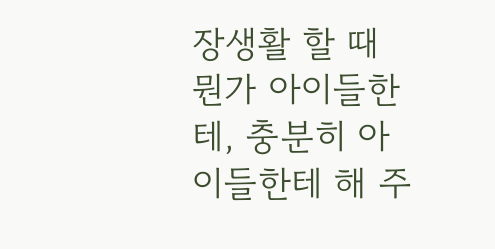장생활 할 때 뭔가 아이들한테, 충분히 아이들한테 해 주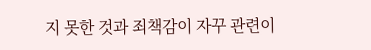지 못한 것과 죄책감이 자꾸 관련이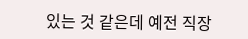있는 것 같은데 예전 직장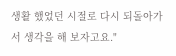생활 했었던 시절로 다시 되돌아가서 생각을 해 보자고요."